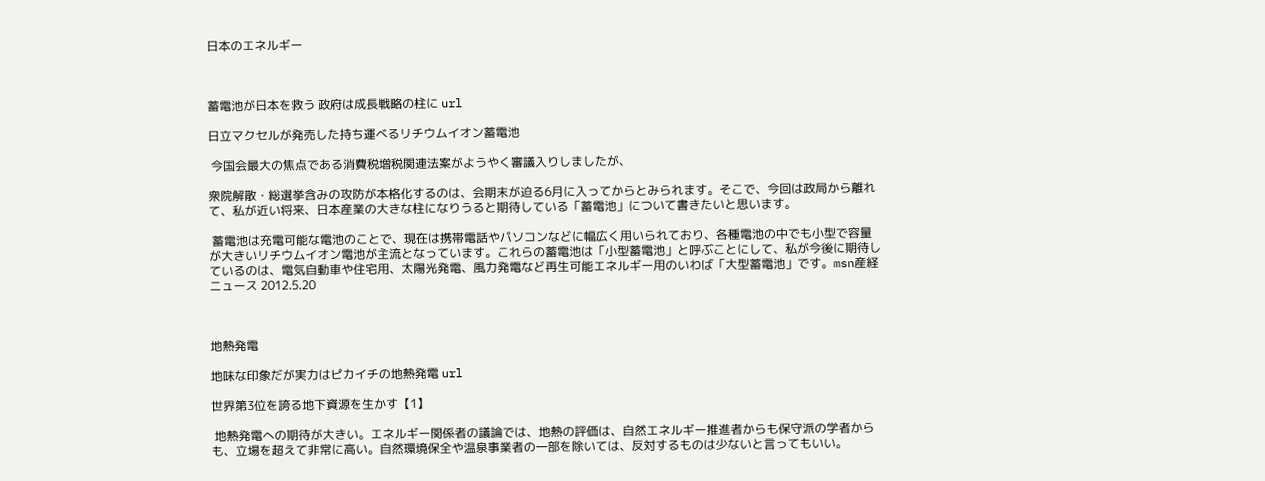日本のエネルギー



蓄電池が日本を救う 政府は成長戦略の柱に url

日立マクセルが発売した持ち運べるリチウムイオン蓄電池

 今国会最大の焦点である消費税増税関連法案がようやく審議入りしましたが、

衆院解散・総選挙含みの攻防が本格化するのは、会期末が迫る6月に入ってからとみられます。そこで、今回は政局から離れて、私が近い将来、日本産業の大きな柱になりうると期待している「蓄電池」について書きたいと思います。

 蓄電池は充電可能な電池のことで、現在は携帯電話やパソコンなどに幅広く用いられており、各種電池の中でも小型で容量が大きいリチウムイオン電池が主流となっています。これらの蓄電池は「小型蓄電池」と呼ぶことにして、私が今後に期待しているのは、電気自動車や住宅用、太陽光発電、風力発電など再生可能エネルギー用のいわば「大型蓄電池」です。msn産経ニュース 2012.5.20



地熱発電

地味な印象だが実力はピカイチの地熱発電 url

世界第3位を誇る地下資源を生かす【1】

 地熱発電への期待が大きい。エネルギー関係者の議論では、地熱の評価は、自然エネルギー推進者からも保守派の学者からも、立場を超えて非常に高い。自然環境保全や温泉事業者の一部を除いては、反対するものは少ないと言ってもいい。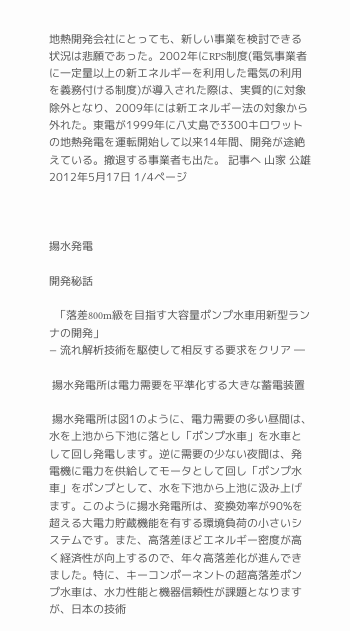地熱開発会社にとっても、新しい事業を検討できる状況は悲願であった。2002年にRPS制度(電気事業者に一定量以上の新エネルギーを利用した電気の利用を義務付ける制度)が導入された際は、実質的に対象除外となり、2009年には新エネルギー法の対象から外れた。東電が1999年に八丈島で3300キロワットの地熱発電を運転開始して以来14年間、開発が途絶えている。撤退する事業者も出た。 記事へ 山家 公雄 2012年5月17日 1/4ページ



揚水発電

開発秘話

  「落差800m級を目指す大容量ポンプ水車用新型ランナの開発」
− 流れ解析技術を駆使して相反する要求をクリア ―

 揚水発電所は電力需要を平準化する大きな蓄電装置

 揚水発電所は図1のように、電力需要の多い昼間は、水を上池から下池に落とし「ポンプ水車」を水車として回し発電します。逆に需要の少ない夜間は、発電機に電力を供給してモータとして回し「ポンプ水車」をポンプとして、水を下池から上池に汲み上げます。このように揚水発電所は、変換効率が90%を超える大電力貯蔵機能を有する環境負荷の小さいシステムです。また、高落差ほどエネルギー密度が高く経済性が向上するので、年々高落差化が進んできました。特に、キーコンポーネントの超高落差ポンプ水車は、水力性能と機器信頼性が課題となりますが、日本の技術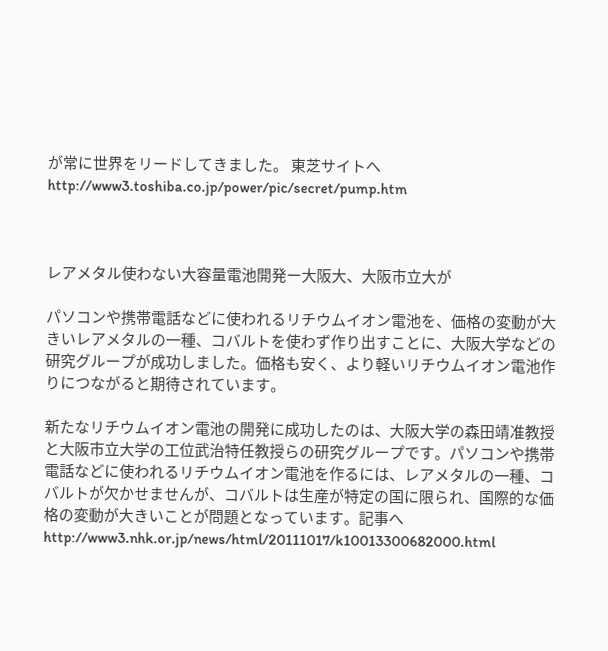が常に世界をリードしてきました。 東芝サイトへ http://www3.toshiba.co.jp/power/pic/secret/pump.htm



レアメタル使わない大容量電池開発ー大阪大、大阪市立大が

パソコンや携帯電話などに使われるリチウムイオン電池を、価格の変動が大きいレアメタルの一種、コバルトを使わず作り出すことに、大阪大学などの研究グループが成功しました。価格も安く、より軽いリチウムイオン電池作りにつながると期待されています。

新たなリチウムイオン電池の開発に成功したのは、大阪大学の森田靖准教授と大阪市立大学の工位武治特任教授らの研究グループです。パソコンや携帯電話などに使われるリチウムイオン電池を作るには、レアメタルの一種、コバルトが欠かせませんが、コバルトは生産が特定の国に限られ、国際的な価格の変動が大きいことが問題となっています。記事へ http://www3.nhk.or.jp/news/html/20111017/k10013300682000.html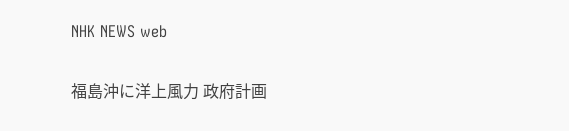NHK NEWS web

福島沖に洋上風力 政府計画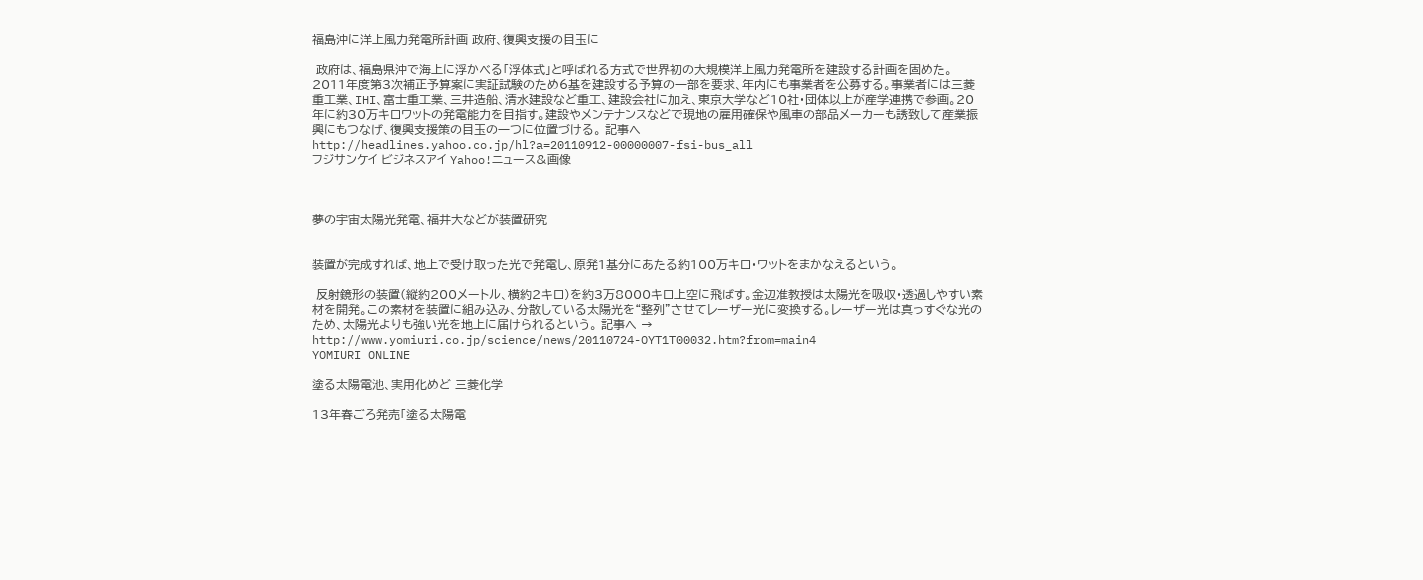福島沖に洋上風力発電所計画 政府、復興支援の目玉に

 政府は、福島県沖で海上に浮かべる「浮体式」と呼ばれる方式で世界初の大規模洋上風力発電所を建設する計画を固めた。2011年度第3次補正予算案に実証試験のため6基を建設する予算の一部を要求、年内にも事業者を公募する。事業者には三菱重工業、IHI、富士重工業、三井造船、清水建設など重工、建設会社に加え、東京大学など10社・団体以上が産学連携で参画。20年に約30万キロワットの発電能力を目指す。建設やメンテナンスなどで現地の雇用確保や風車の部品メーカーも誘致して産業振興にもつなげ、復興支援策の目玉の一つに位置づける。 記事へ http://headlines.yahoo.co.jp/hl?a=20110912-00000007-fsi-bus_all
フジサンケイ ビジネスアイ Yahoo!ニュース&画像



夢の宇宙太陽光発電、福井大などが装置研究


装置が完成すれば、地上で受け取った光で発電し、原発1基分にあたる約100万キロ・ワットをまかなえるという。

 反射鏡形の装置(縦約200メートル、横約2キロ)を約3万8000キロ上空に飛ばす。金辺准教授は太陽光を吸収・透過しやすい素材を開発。この素材を装置に組み込み、分散している太陽光を“整列”させてレーザー光に変換する。レーザー光は真っすぐな光のため、太陽光よりも強い光を地上に届けられるという。 記事へ →  http://www.yomiuri.co.jp/science/news/20110724-OYT1T00032.htm?from=main4
YOMIURI ONLINE

塗る太陽電池、実用化めど 三菱化学

13年春ごろ発売「塗る太陽電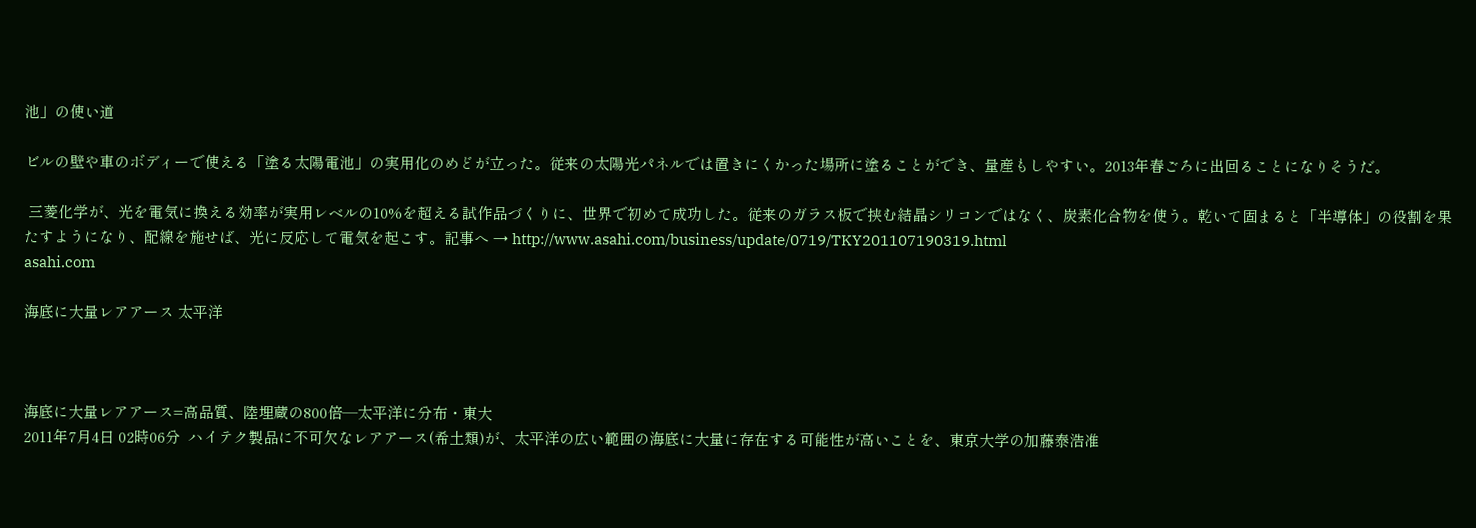池」の使い道

ビルの壁や車のボディーで使える「塗る太陽電池」の実用化のめどが立った。従来の太陽光パネルでは置きにくかった場所に塗ることができ、量産もしやすい。2013年春ごろに出回ることになりそうだ。

 三菱化学が、光を電気に換える効率が実用レベルの10%を超える試作品づくりに、世界で初めて成功した。従来のガラス板で挟む結晶シリコンではなく、炭素化合物を使う。乾いて固まると「半導体」の役割を果たすようになり、配線を施せば、光に反応して電気を起こす。記事へ → http://www.asahi.com/business/update/0719/TKY201107190319.html
asahi.com

海底に大量レアアース 太平洋



海底に大量レアアース=高品質、陸埋蔵の800倍―太平洋に分布・東大
2011年7月4日 02時06分  ハイテク製品に不可欠なレアアース(希土類)が、太平洋の広い範囲の海底に大量に存在する可能性が高いことを、東京大学の加藤泰浩准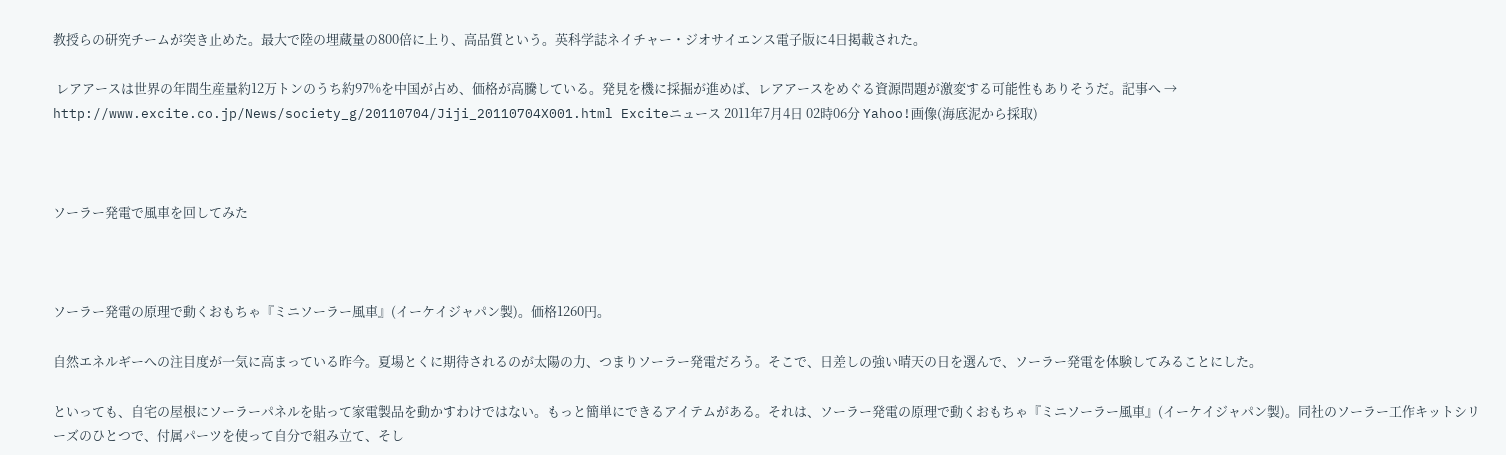教授らの研究チームが突き止めた。最大で陸の埋蔵量の800倍に上り、高品質という。英科学誌ネイチャー・ジオサイエンス電子版に4日掲載された。

 レアアースは世界の年間生産量約12万トンのうち約97%を中国が占め、価格が高騰している。発見を機に採掘が進めば、レアアースをめぐる資源問題が激変する可能性もありそうだ。記事へ → http://www.excite.co.jp/News/society_g/20110704/Jiji_20110704X001.html Exciteニュース 2011年7月4日 02時06分 Yahoo!画像(海底泥から採取)



ソーラー発電で風車を回してみた



ソーラー発電の原理で動くおもちゃ『ミニソーラー風車』(イーケイジャパン製)。価格1260円。

自然エネルギーへの注目度が一気に高まっている昨今。夏場とくに期待されるのが太陽の力、つまりソーラー発電だろう。そこで、日差しの強い晴天の日を選んで、ソーラー発電を体験してみることにした。

といっても、自宅の屋根にソーラーパネルを貼って家電製品を動かすわけではない。もっと簡単にできるアイテムがある。それは、ソーラー発電の原理で動くおもちゃ『ミニソーラー風車』(イーケイジャパン製)。同社のソーラー工作キットシリーズのひとつで、付属パーツを使って自分で組み立て、そし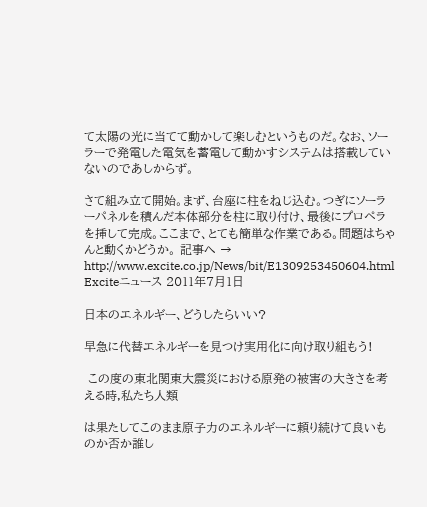て太陽の光に当てて動かして楽しむというものだ。なお、ソーラーで発電した電気を蓄電して動かすシステムは搭載していないのであしからず。

さて組み立て開始。まず、台座に柱をねじ込む。つぎにソーラーパネルを積んだ本体部分を柱に取り付け、最後にプロペラを挿して完成。ここまで、とても簡単な作業である。問題はちゃんと動くかどうか。 記事へ → http://www.excite.co.jp/News/bit/E1309253450604.html Exciteニュース 2011年7月1日

日本のエネルギー、どうしたらいい?

早急に代替エネルギーを見つけ実用化に向け取り組もう!

 この度の東北関東大震災における原発の被害の大きさを考える時,私たち人類

は果たしてこのまま原子力のエネルギーに頼り続けて良いものか否か誰し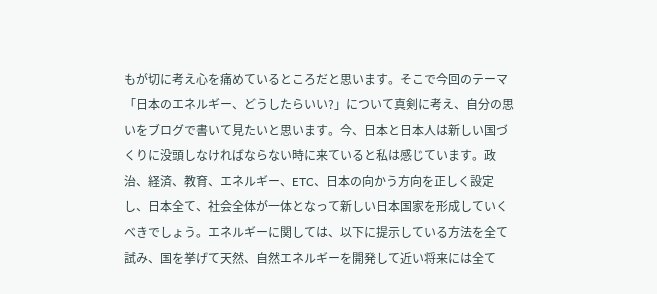もが切に考え心を痛めているところだと思います。そこで今回のテーマ「日本のエネルギー、どうしたらいい?」について真剣に考え、自分の思いをブログで書いて見たいと思います。今、日本と日本人は新しい国づくりに没頭しなければならない時に来ていると私は感じています。政治、経済、教育、エネルギー、ETC、日本の向かう方向を正しく設定し、日本全て、社会全体が一体となって新しい日本国家を形成していくべきでしょう。エネルギーに関しては、以下に提示している方法を全て試み、国を挙げて天然、自然エネルギーを開発して近い将来には全て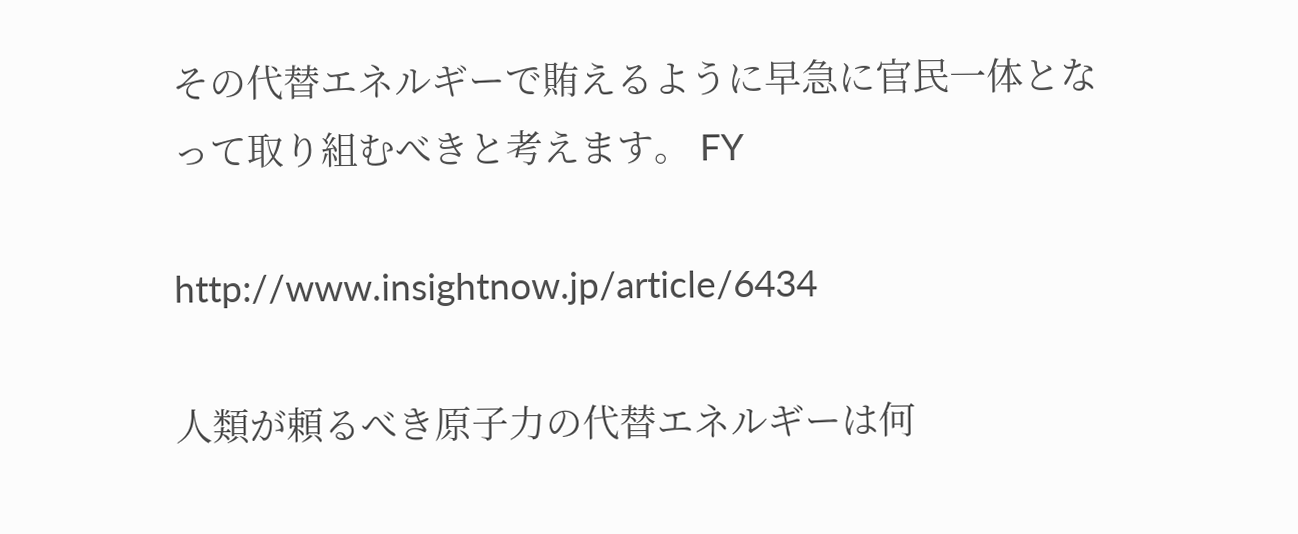その代替エネルギーで賄えるように早急に官民一体となって取り組むべきと考えます。 FY

http://www.insightnow.jp/article/6434

人類が頼るべき原子力の代替エネルギーは何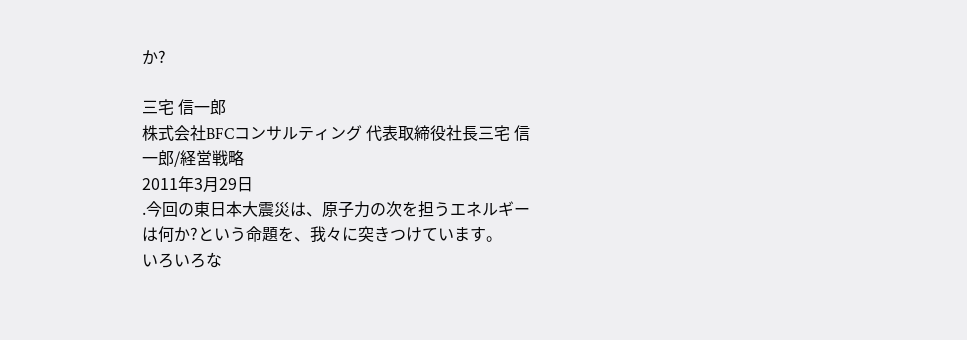か?

三宅 信一郎
株式会社BFCコンサルティング 代表取締役社長三宅 信一郎/経営戦略
2011年3月29日
.今回の東日本大震災は、原子力の次を担うエネルギーは何か?という命題を、我々に突きつけています。
いろいろな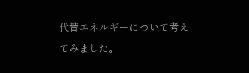代替エネルギーについて考えてみました。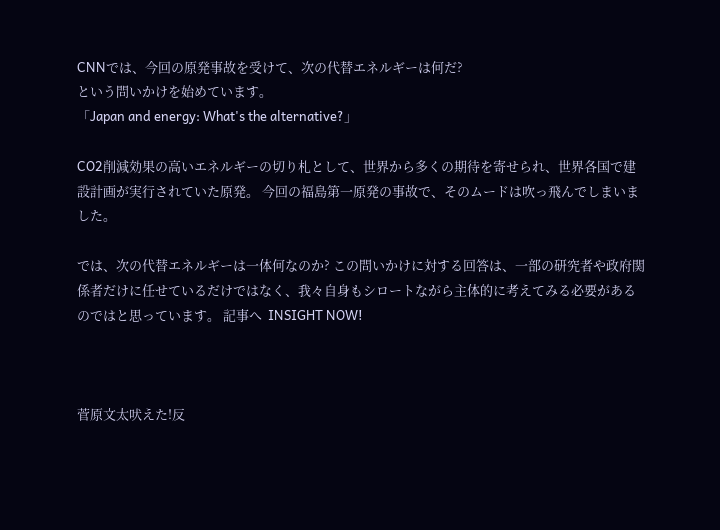CNNでは、今回の原発事故を受けて、次の代替エネルギーは何だ?
という問いかけを始めています。
「Japan and energy: What's the alternative?」

CO2削減効果の高いエネルギーの切り札として、世界から多くの期待を寄せられ、世界各国で建設計画が実行されていた原発。 今回の福島第一原発の事故で、そのムードは吹っ飛んでしまいました。

では、次の代替エネルギーは一体何なのか? この問いかけに対する回答は、一部の研究者や政府関係者だけに任せているだけではなく、我々自身もシロートながら主体的に考えてみる必要があるのではと思っています。 記事へ  INSIGHT NOW!



菅原文太吠えた!反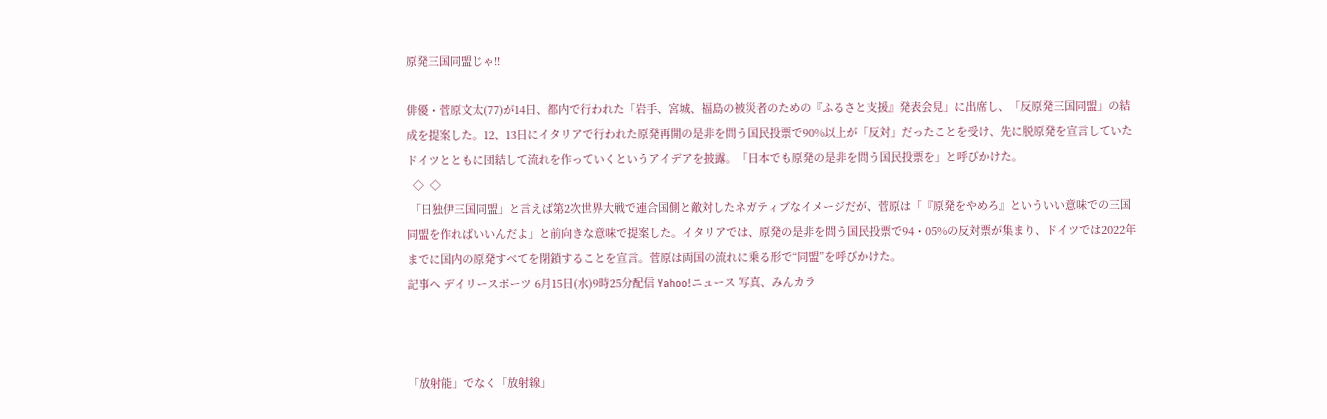原発三国同盟じゃ!!

俳優・菅原文太(77)が14日、都内で行われた「岩手、宮城、福島の被災者のための『ふるさと支援』発表会見」に出席し、「反原発三国同盟」の結成を提案した。12、13日にイタリアで行われた原発再開の是非を問う国民投票で90%以上が「反対」だったことを受け、先に脱原発を宣言していたドイツとともに団結して流れを作っていくというアイデアを披露。「日本でも原発の是非を問う国民投票を」と呼びかけた。
  ◇  ◇
 「日独伊三国同盟」と言えば第2次世界大戦で連合国側と敵対したネガティブなイメージだが、菅原は「『原発をやめろ』といういい意味での三国同盟を作ればいいんだよ」と前向きな意味で提案した。イタリアでは、原発の是非を問う国民投票で94・05%の反対票が集まり、ドイツでは2022年までに国内の原発すべてを閉鎖することを宣言。菅原は両国の流れに乗る形で“同盟”を呼びかけた。
記事へ デイリースポーツ 6月15日(水)9時25分配信 Yahoo!ニュース 写真、みんカラ



「放射能」でなく「放射線」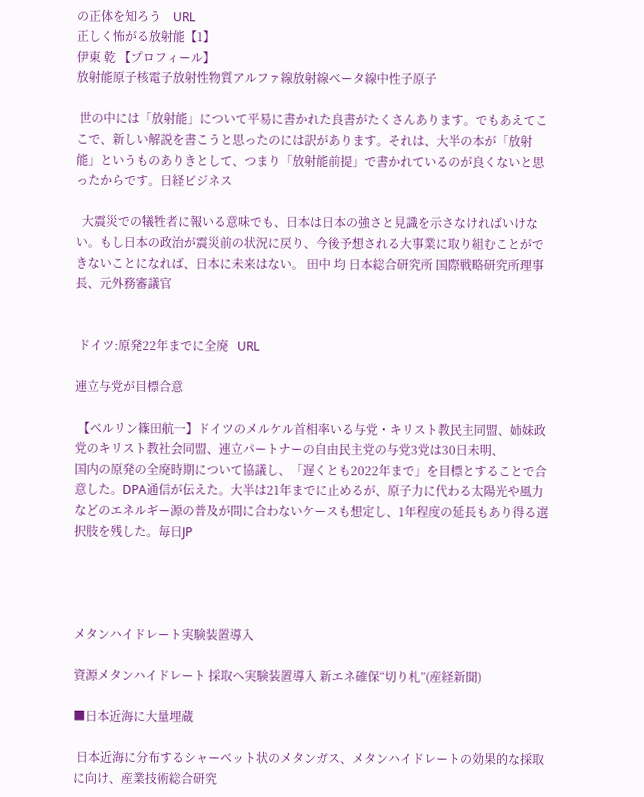の正体を知ろう    URL
正しく怖がる放射能【1】
伊東 乾 【プロフィール】
放射能原子核電子放射性物質アルファ線放射線ベータ線中性子原子

 世の中には「放射能」について平易に書かれた良書がたくさんあります。でもあえてここで、新しい解説を書こうと思ったのには訳があります。それは、大半の本が「放射能」というものありきとして、つまり「放射能前提」で書かれているのが良くないと思ったからです。日経ビジネス

  大震災での犠牲者に報いる意味でも、日本は日本の強さと見識を示さなければいけない。もし日本の政治が震災前の状況に戻り、今後予想される大事業に取り組むことができないことになれば、日本に未来はない。 田中 均 日本総合研究所 国際戦略研究所理事長、元外務審議官


 ドイツ:原発22年までに全廃   URL

連立与党が目標合意

 【ベルリン篠田航一】ドイツのメルケル首相率いる与党・キリスト教民主同盟、姉妹政党のキリスト教社会同盟、連立パートナーの自由民主党の与党3党は30日未明、
国内の原発の全廃時期について協議し、「遅くとも2022年まで」を目標とすることで合意した。DPA通信が伝えた。大半は21年までに止めるが、原子力に代わる太陽光や風力などのエネルギー源の普及が間に合わないケースも想定し、1年程度の延長もあり得る選択肢を残した。毎日JP




メタンハイドレート実験装置導入

資源メタンハイドレート 採取へ実験装置導入 新エネ確保“切り札”(産経新聞)

■日本近海に大量埋蔵

 日本近海に分布するシャーベット状のメタンガス、メタンハイドレートの効果的な採取に向け、産業技術総合研究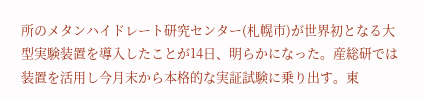所のメタンハイドレート研究センター(札幌市)が世界初となる大型実験装置を導入したことが14日、明らかになった。産総研では装置を活用し今月末から本格的な実証試験に乗り出す。東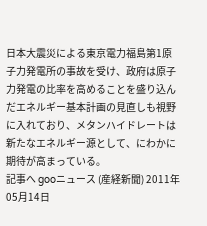日本大震災による東京電力福島第1原子力発電所の事故を受け、政府は原子力発電の比率を高めることを盛り込んだエネルギー基本計画の見直しも視野に入れており、メタンハイドレートは新たなエネルギー源として、にわかに期待が高まっている。
記事へ gooニュース (産経新聞) 2011年05月14日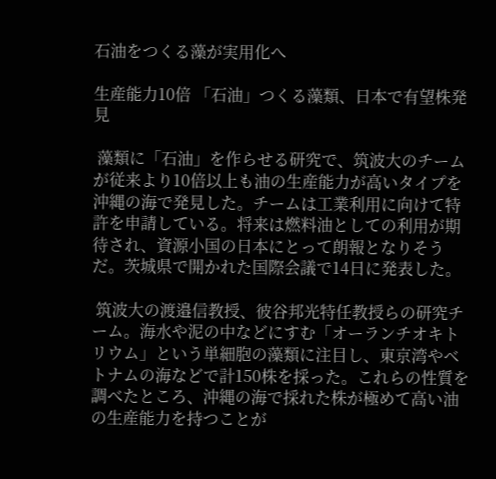石油をつくる藻が実用化へ

生産能力10倍 「石油」つくる藻類、日本で有望株発見

 藻類に「石油」を作らせる研究で、筑波大のチームが従来より10倍以上も油の生産能力が高いタイプを沖縄の海で発見した。チームは工業利用に向けて特許を申請している。将来は燃料油としての利用が期待され、資源小国の日本にとって朗報となりそうだ。茨城県で開かれた国際会議で14日に発表した。

 筑波大の渡邉信教授、彼谷邦光特任教授らの研究チーム。海水や泥の中などにすむ「オーランチオキトリウム」という単細胞の藻類に注目し、東京湾やベトナムの海などで計150株を採った。これらの性質を調べたところ、沖縄の海で採れた株が極めて高い油の生産能力を持つことが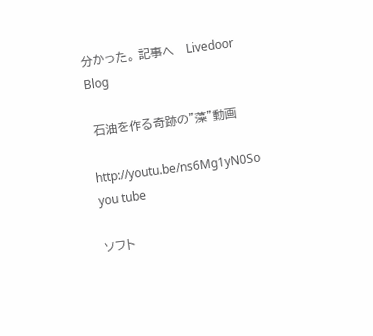分かった。 記事へ   Livedoor Blog

 石油を作る奇跡の”藻”動画

http://youtu.be/ns6Mg1yN0So   you tube

ソフト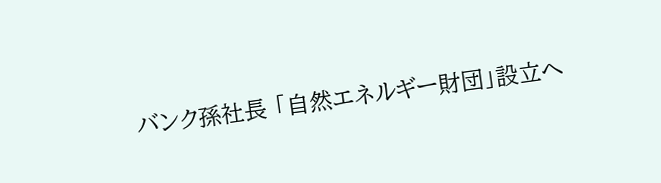バンク孫社長 「自然エネルギー財団」設立へ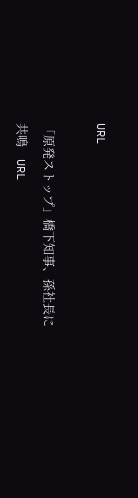URL

「原発ストップ」橋下知事、孫社長に共鳴    URL